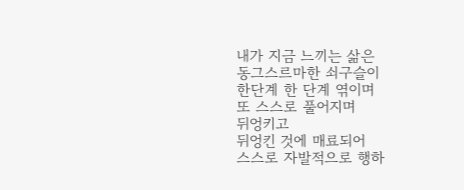내가 지금 느끼는 삶은
동그스르마한 쇠구슬이
한단계 한 단계 엮이며
또 스스로 풀어지며
뒤엉키고
뒤엉킨 것에 매료되어
스스로 자발적으로 행하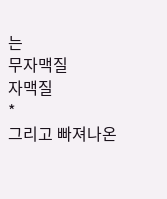는
무자맥질
자맥질
*
그리고 빠져나온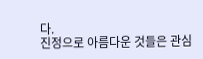다.
진정으로 아름다운 것들은 관심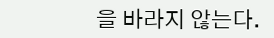을 바라지 않는다.